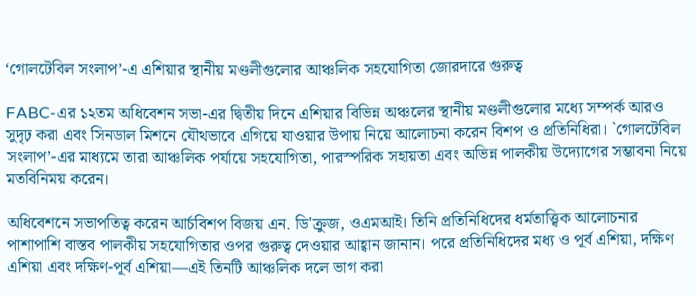‘গোলটেবিল সংলাপ’-এ এশিয়ার স্থানীয় মণ্ডলীগুলোর আঞ্চলিক সহযোগিতা জোরদারে গুরুত্ব

FABC-এর ১২তম অধিবেশন সভা-এর দ্বিতীয় দিনে এশিয়ার বিভিন্ন অঞ্চলের স্থানীয় মণ্ডলীগুলোর মধ্যে সম্পর্ক আরও সুদৃঢ় করা এবং সিনডাল মিশনে যৌথভাবে এগিয়ে যাওয়ার উপায় নিয়ে আলোচনা করেন বিশপ ও প্রতিনিধিরা। `গোলটেবিল সংলাপ’-এর মাধ্যমে তারা আঞ্চলিক পর্যায়ে সহযোগিতা, পারস্পরিক সহায়তা এবং অভিন্ন পালকীয় উদ্যোগের সম্ভাবনা নিয়ে মতবিনিময় করেন।

অধিবেশনে সভাপতিত্ব করেন আর্চবিশপ বিজয় এন. ডি'ক্রুজ, ওএমআই। তিনি প্রতিনিধিদের ধর্মতাত্ত্বিক আলোচনার পাশাপাশি বাস্তব পালকীয় সহযোগিতার ওপর গুরুত্ব দেওয়ার আহ্বান জানান। পরে প্রতিনিধিদের মধ্য ও পূর্ব এশিয়া, দক্ষিণ এশিয়া এবং দক্ষিণ-পূর্ব এশিয়া—এই তিনটি আঞ্চলিক দলে ভাগ করা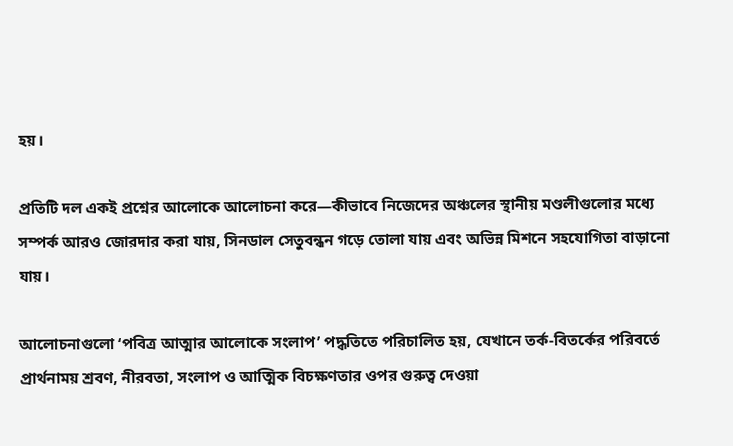হয়।

প্রতিটি দল একই প্রশ্নের আলোকে আলোচনা করে—কীভাবে নিজেদের অঞ্চলের স্থানীয় মণ্ডলীগুলোর মধ্যে সম্পর্ক আরও জোরদার করা যায়, সিনডাল সেতুবন্ধন গড়ে তোলা যায় এবং অভিন্ন মিশনে সহযোগিতা বাড়ানো যায়।

আলোচনাগুলো ‘পবিত্র আত্মার আলোকে সংলাপ’ পদ্ধতিতে পরিচালিত হয়, যেখানে তর্ক-বিতর্কের পরিবর্তে প্রার্থনাময় শ্রবণ, নীরবতা, সংলাপ ও আত্মিক বিচক্ষণতার ওপর গুরুত্ব দেওয়া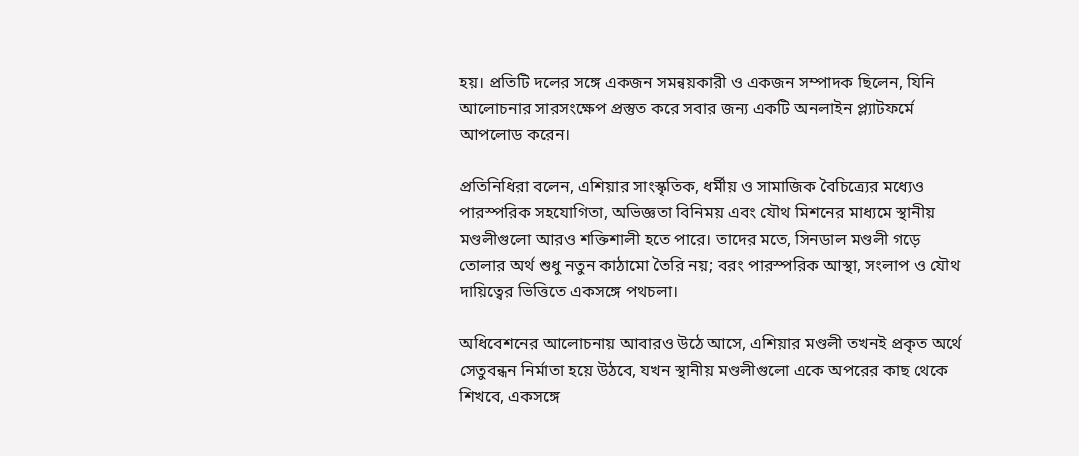হয়। প্রতিটি দলের সঙ্গে একজন সমন্বয়কারী ও একজন সম্পাদক ছিলেন, যিনি আলোচনার সারসংক্ষেপ প্রস্তুত করে সবার জন্য একটি অনলাইন প্ল্যাটফর্মে আপলোড করেন।

প্রতিনিধিরা বলেন, এশিয়ার সাংস্কৃতিক, ধর্মীয় ও সামাজিক বৈচিত্র্যের মধ্যেও পারস্পরিক সহযোগিতা, অভিজ্ঞতা বিনিময় এবং যৌথ মিশনের মাধ্যমে স্থানীয় মণ্ডলীগুলো আরও শক্তিশালী হতে পারে। তাদের মতে, সিনডাল মণ্ডলী গড়ে তোলার অর্থ শুধু নতুন কাঠামো তৈরি নয়; বরং পারস্পরিক আস্থা, সংলাপ ও যৌথ দায়িত্বের ভিত্তিতে একসঙ্গে পথচলা।

অধিবেশনের আলোচনায় আবারও উঠে আসে, এশিয়ার মণ্ডলী তখনই প্রকৃত অর্থে সেতুবন্ধন নির্মাতা হয়ে উঠবে, যখন স্থানীয় মণ্ডলীগুলো একে অপরের কাছ থেকে শিখবে, একসঙ্গে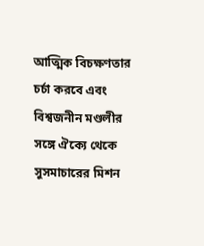আত্মিক বিচক্ষণতার চর্চা করবে এবং বিশ্বজনীন মণ্ডলীর সঙ্গে ঐক্যে থেকে সুসমাচারের মিশন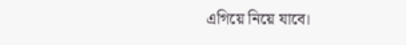এগিয়ে নিয়ে যাবে।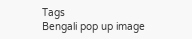Tags
Bengali pop up image